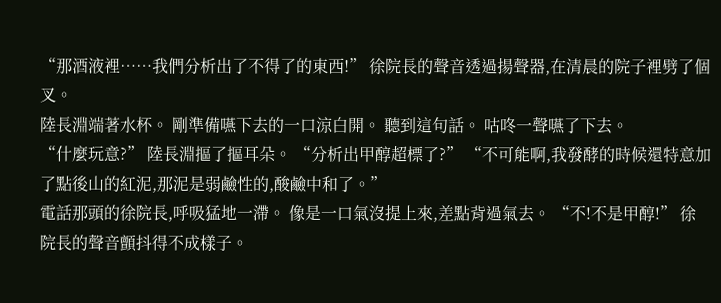“那酒液裡……我們分析出了不得了的東西!” 徐院長的聲音透過揚聲器,在清晨的院子裡劈了個叉。
陸長淵端著水杯。 剛準備嚥下去的一口涼白開。 聽到這句話。 咕咚一聲嚥了下去。
“什麼玩意?” 陸長淵摳了摳耳朵。 “分析出甲醇超標了?” “不可能啊,我發酵的時候還特意加了點後山的紅泥,那泥是弱鹼性的,酸鹼中和了。”
電話那頭的徐院長,呼吸猛地一滯。 像是一口氣沒提上來,差點背過氣去。 “不!不是甲醇!” 徐院長的聲音顫抖得不成樣子。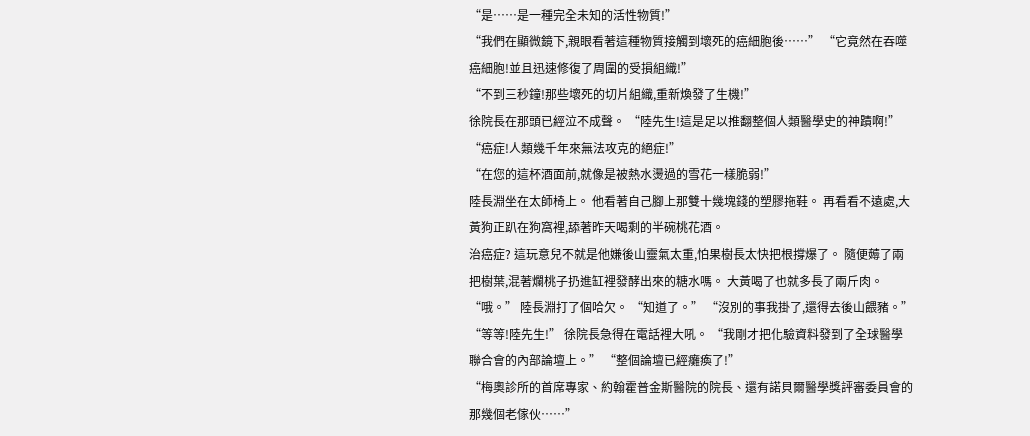“是……是一種完全未知的活性物質!”
“我們在顯微鏡下,親眼看著這種物質接觸到壞死的癌細胞後……” “它竟然在吞噬癌細胞!並且迅速修復了周圍的受損組織!”
“不到三秒鐘!那些壞死的切片組織,重新煥發了生機!”
徐院長在那頭已經泣不成聲。 “陸先生!這是足以推翻整個人類醫學史的神蹟啊!” “癌症!人類幾千年來無法攻克的絕症!”
“在您的這杯酒面前,就像是被熱水燙過的雪花一樣脆弱!”
陸長淵坐在太師椅上。 他看著自己腳上那雙十幾塊錢的塑膠拖鞋。 再看看不遠處,大黃狗正趴在狗窩裡,舔著昨天喝剩的半碗桃花酒。
治癌症? 這玩意兒不就是他嫌後山靈氣太重,怕果樹長太快把根撐爆了。 隨便薅了兩把樹葉,混著爛桃子扔進缸裡發酵出來的糖水嗎。 大黃喝了也就多長了兩斤肉。
“哦。” 陸長淵打了個哈欠。 “知道了。” “沒別的事我掛了,還得去後山餵豬。”
“等等!陸先生!” 徐院長急得在電話裡大吼。 “我剛才把化驗資料發到了全球醫學聯合會的內部論壇上。” “整個論壇已經癱瘓了!”
“梅奧診所的首席專家、約翰霍普金斯醫院的院長、還有諾貝爾醫學獎評審委員會的那幾個老傢伙……”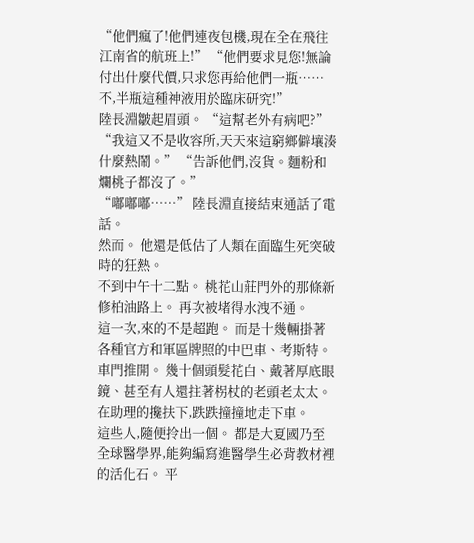“他們瘋了!他們連夜包機,現在全在飛往江南省的航班上!” “他們要求見您!無論付出什麼代價,只求您再給他們一瓶……不,半瓶這種神液用於臨床研究!”
陸長淵皺起眉頭。 “這幫老外有病吧?” “我這又不是收容所,天天來這窮鄉僻壤湊什麼熱鬧。” “告訴他們,沒貨。麵粉和爛桃子都沒了。”
“嘟嘟嘟……” 陸長淵直接結束通話了電話。
然而。 他還是低估了人類在面臨生死突破時的狂熱。
不到中午十二點。 桃花山莊門外的那條新修柏油路上。 再次被堵得水洩不通。
這一次,來的不是超跑。 而是十幾輛掛著各種官方和軍區牌照的中巴車、考斯特。 車門推開。 幾十個頭髮花白、戴著厚底眼鏡、甚至有人還拄著柺杖的老頭老太太。
在助理的攙扶下,跌跌撞撞地走下車。
這些人,隨便拎出一個。 都是大夏國乃至全球醫學界,能夠編寫進醫學生必背教材裡的活化石。 平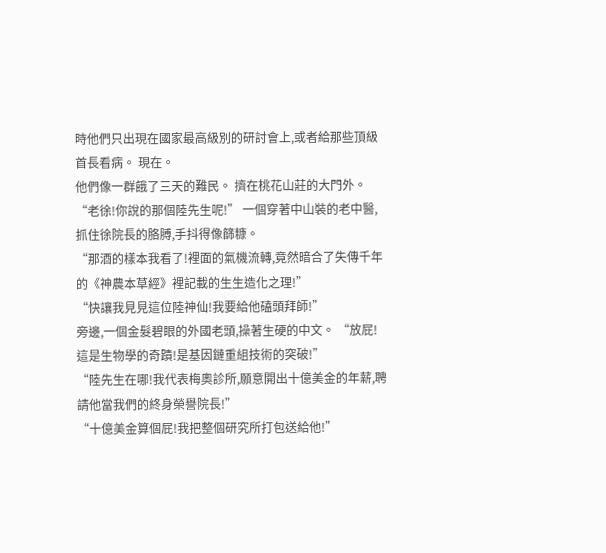時他們只出現在國家最高級別的研討會上,或者給那些頂級首長看病。 現在。
他們像一群餓了三天的難民。 擠在桃花山莊的大門外。
“老徐!你說的那個陸先生呢!” 一個穿著中山裝的老中醫,抓住徐院長的胳膊,手抖得像篩糠。
“那酒的樣本我看了!裡面的氣機流轉,竟然暗合了失傳千年的《神農本草經》裡記載的生生造化之理!”
“快讓我見見這位陸神仙!我要給他磕頭拜師!”
旁邊,一個金髮碧眼的外國老頭,操著生硬的中文。 “放屁!這是生物學的奇蹟!是基因鏈重組技術的突破!”
“陸先生在哪!我代表梅奧診所,願意開出十億美金的年薪,聘請他當我們的終身榮譽院長!”
“十億美金算個屁!我把整個研究所打包送給他!”